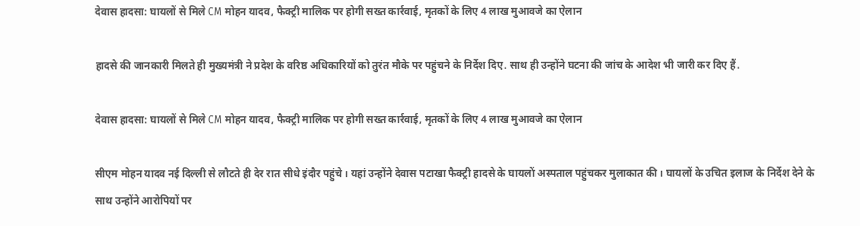देवास हादसा: घायलों से मिले CM मोहन यादव, फैक्ट्री मालिक पर होगी सख्त कार्रवाई, मृतकों के लिए 4 लाख मुआवजे का ऐलान

हादसे की जानकारी मिलते ही मुख्यमंत्री ने प्रदेश के वरिष्ठ अधिकारियों को तुरंत मौके पर पहुंचने के निर्देश दिए. साथ ही उन्होंने घटना की जांच के आदेश भी जारी कर दिए हैं.

देवास हादसा: घायलों से मिले CM मोहन यादव, फैक्ट्री मालिक पर होगी सख्त कार्रवाई, मृतकों के लिए 4 लाख मुआवजे का ऐलान

सीएम मोहन यादव नई दिल्ली से लौटते ही देर रात सीधे इंदौर पहुंचे। यहां उन्होंने देवास पटाखा फैक्ट्री हादसे के घायलों अस्पताल पहुंचकर मुलाकात की। घायलों के उचित इलाज के निर्देश देने के साथ उन्होंने आरोपियों पर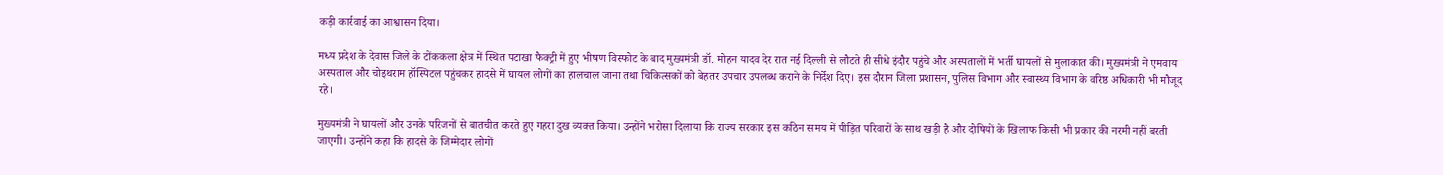कड़ी कार्रवाई का आश्वासन दिया।

मध्य प्रदेश के देवास जिले के टोंककला क्षेत्र में स्थित पटाखा फैक्ट्री में हुए भीषण विस्फोट के बाद मुख्यमंत्री डॉ. मोहन यादव देर रात नई दिल्ली से लौटते ही सीधे इंदौर पहुंचे और अस्पतालों में भर्ती घायलों से मुलाकात की। मुख्यमंत्री ने एमवाय अस्पताल और चोइथराम हॉस्पिटल पहुंचकर हादसे में घायल लोगों का हालचाल जाना तथा चिकित्सकों को बेहतर उपचार उपलब्ध कराने के निर्देश दिए। इस दौरान जिला प्रशासन, पुलिस विभाग और स्वास्थ्य विभाग के वरिष्ठ अधिकारी भी मौजूद रहे।

मुख्यमंत्री ने घायलों और उनके परिजनों से बातचीत करते हुए गहरा दुख व्यक्त किया। उन्होंने भरोसा दिलाया कि राज्य सरकार इस कठिन समय में पीड़ित परिवारों के साथ खड़ी है और दोषियों के खिलाफ किसी भी प्रकार की नरमी नहीं बरती जाएगी। उन्होंने कहा कि हादसे के जिम्मेदार लोगों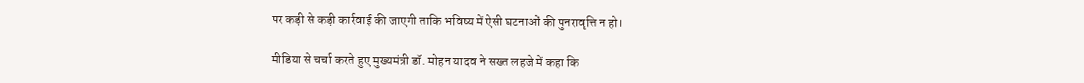पर कड़ी से कड़ी कार्रवाई की जाएगी ताकि भविष्य में ऐसी घटनाओं की पुनरावृत्ति न हो।

मीडिया से चर्चा करते हुए मुख्यमंत्री डॉ. मोहन यादव ने सख्त लहजे में कहा कि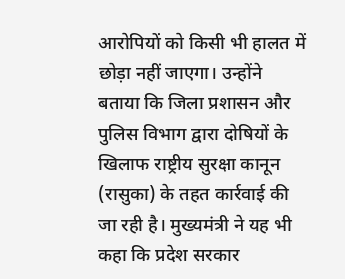आरोपियों को किसी भी हालत में छोड़ा नहीं जाएगा। उन्होंने बताया कि जिला प्रशासन और पुलिस विभाग द्वारा दोषियों के खिलाफ राष्ट्रीय सुरक्षा कानून (रासुका) के तहत कार्रवाई की जा रही है। मुख्यमंत्री ने यह भी कहा कि प्रदेश सरकार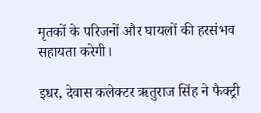मृतकों के परिजनों और घायलों की हरसंभव सहायता करेगी।

इधर, देवास कलेक्टर ऋतुराज सिंह ने फैक्ट्री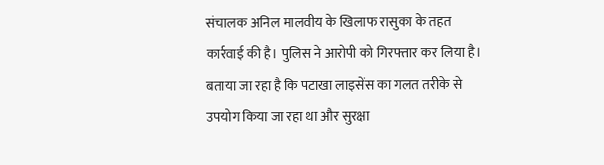संचालक अनिल मालवीय के खिलाफ रासुका के तहत कार्रवाई की है। पुलिस ने आरोपी को गिरफ्तार कर लिया है। बताया जा रहा है कि पटाखा लाइसेंस का गलत तरीके से उपयोग किया जा रहा था और सुरक्षा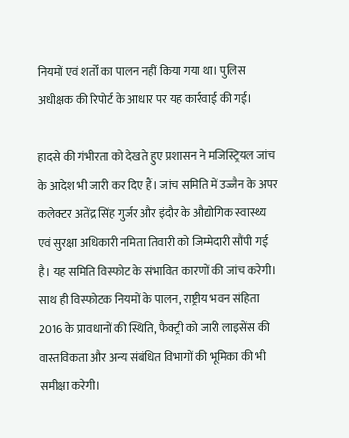नियमों एवं शर्तों का पालन नहीं किया गया था। पुलिस अधीक्षक की रिपोर्ट के आधार पर यह कार्रवाई की गई।

हादसे की गंभीरता को देखते हुए प्रशासन ने मजिस्ट्रियल जांच के आदेश भी जारी कर दिए हैं। जांच समिति में उज्जैन के अपर कलेक्टर अतेंद्र सिंह गुर्जर और इंदौर के औद्योगिक स्वास्थ्य एवं सुरक्षा अधिकारी नमिता तिवारी को जिम्मेदारी सौंपी गई है। यह समिति विस्फोट के संभावित कारणों की जांच करेगी। साथ ही विस्फोटक नियमों के पालन, राष्ट्रीय भवन संहिता 2016 के प्रावधानों की स्थिति, फैक्ट्री को जारी लाइसेंस की वास्तविकता और अन्य संबंधित विभागों की भूमिका की भी समीक्षा करेगी।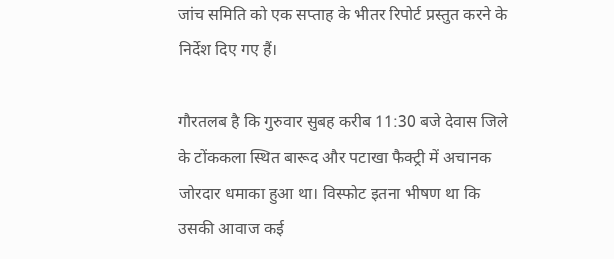जांच समिति को एक सप्ताह के भीतर रिपोर्ट प्रस्तुत करने के निर्देश दिए गए हैं।

गौरतलब है कि गुरुवार सुबह करीब 11:30 बजे देवास जिले के टोंककला स्थित बारूद और पटाखा फैक्ट्री में अचानक जोरदार धमाका हुआ था। विस्फोट इतना भीषण था कि उसकी आवाज कई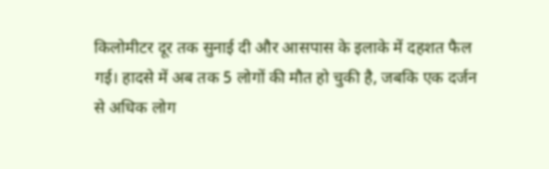किलोमीटर दूर तक सुनाई दी और आसपास के इलाके में दहशत फैल गई। हादसे में अब तक 5 लोगों की मौत हो चुकी है, जबकि एक दर्जन से अधिक लोग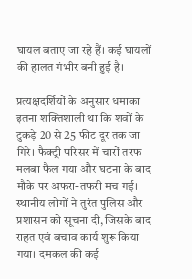घायल बताए जा रहे हैं। कई घायलों की हालत गंभीर बनी हुई है।

प्रत्यक्षदर्शियों के अनुसार धमाका इतना शक्तिशाली था कि शवों के टुकड़े 20 से 25 फीट दूर तक जा गिरे। फैक्ट्री परिसर में चारों तरफ मलबा फैल गया और घटना के बाद मौके पर अफरा-तफरी मच गई। स्थानीय लोगों ने तुरंत पुलिस और प्रशासन को सूचना दी, जिसके बाद राहत एवं बचाव कार्य शुरू किया गया। दमकल की कई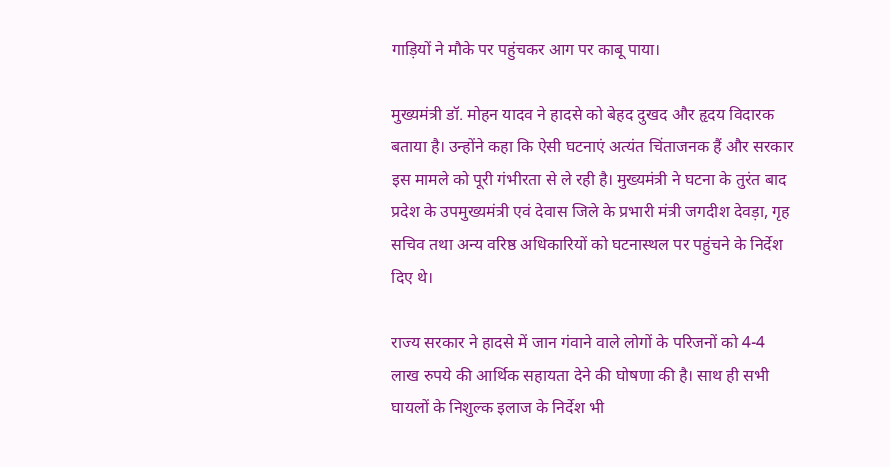गाड़ियों ने मौके पर पहुंचकर आग पर काबू पाया।

मुख्यमंत्री डॉ. मोहन यादव ने हादसे को बेहद दुखद और हृदय विदारक बताया है। उन्होंने कहा कि ऐसी घटनाएं अत्यंत चिंताजनक हैं और सरकार इस मामले को पूरी गंभीरता से ले रही है। मुख्यमंत्री ने घटना के तुरंत बाद प्रदेश के उपमुख्यमंत्री एवं देवास जिले के प्रभारी मंत्री जगदीश देवड़ा, गृह सचिव तथा अन्य वरिष्ठ अधिकारियों को घटनास्थल पर पहुंचने के निर्देश दिए थे।

राज्य सरकार ने हादसे में जान गंवाने वाले लोगों के परिजनों को 4-4 लाख रुपये की आर्थिक सहायता देने की घोषणा की है। साथ ही सभी घायलों के निशुल्क इलाज के निर्देश भी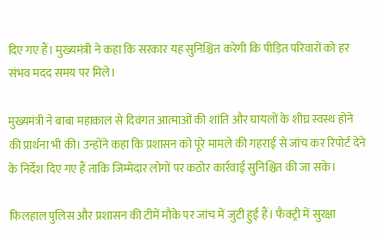दिए गए हैं। मुख्यमंत्री ने कहा कि सरकार यह सुनिश्चित करेगी कि पीड़ित परिवारों को हर संभव मदद समय पर मिले।

मुख्यमंत्री ने बाबा महाकाल से दिवंगत आत्माओं की शांति और घायलों के शीघ्र स्वस्थ होने की प्रार्थना भी की। उन्होंने कहा कि प्रशासन को पूरे मामले की गहराई से जांच कर रिपोर्ट देने के निर्देश दिए गए हैं ताकि जिम्मेदार लोगों पर कठोर कार्रवाई सुनिश्चित की जा सके।

फिलहाल पुलिस और प्रशासन की टीमें मौके पर जांच में जुटी हुई हैं। फैक्ट्री में सुरक्षा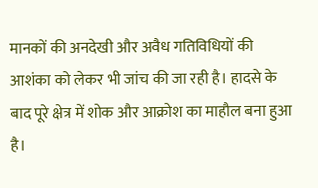मानकों की अनदेखी और अवैध गतिविधियों की आशंका को लेकर भी जांच की जा रही है। हादसे के बाद पूरे क्षेत्र में शोक और आक्रोश का माहौल बना हुआ है।